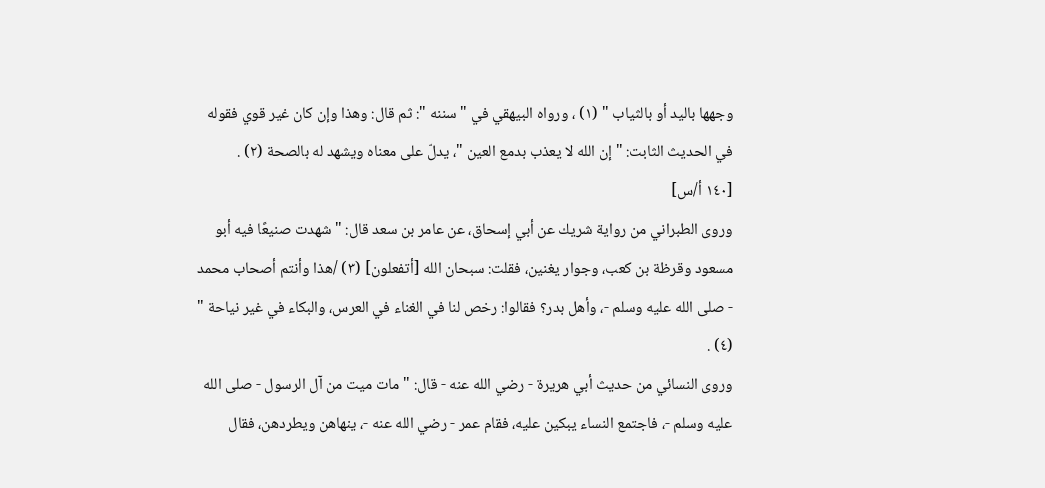وجهها باليد أو بالثياب " (١) ، ورواه البيهقي في " سننه ": ثم قال: وهذا وإن كان غير قوي فقوله في الحديث الثابت: " إن الله لا يعذب بدمع العين "، يدلّ على معناه ويشهد له بالصحة (٢) .
[١٤٠ أ/س]
وروى الطبراني من رواية شريك عن أبي إسحاق، عن عامر بن سعد قال: " شهدت صنيعًا فيه أبو مسعود وقرظة بن كعب، وجوار يغنين، فقلت: سبحان الله [أتفعلون] (٣) /هذا وأنتم أصحاب محمد - صلى الله عليه وسلم -، وأهل بدر؟ فقالوا: رخص لنا في الغناء في العرس، والبكاء في غير نياحة " (٤) .
وروى النسائي من حديث أبي هريرة - رضي الله عنه - قال: " مات ميت من آل الرسول - صلى الله عليه وسلم -، فاجتمع النساء يبكين عليه، فقام عمر - رضي الله عنه -، ينهاهن ويطردهن، فقال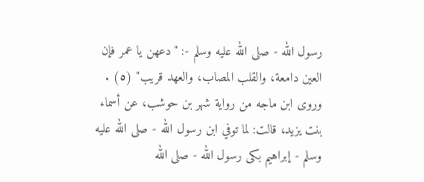رسول الله - صلى الله عليه وسلم -: "دعهن يا عمر فإن العين دامعة، والقلب المصاب، والعهد قريب" (٥) .
وروى ابن ماجه من رواية شهر بن حوشب، عن أسماء بنت يزيد، قالت: لما توفي ابن رسول الله - صلى الله عليه وسلم - إبراهيم بكى رسول الله - صلى الله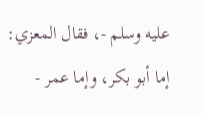عليه وسلم -، فقال المعزي: إما أبو بكر، وإما عمر -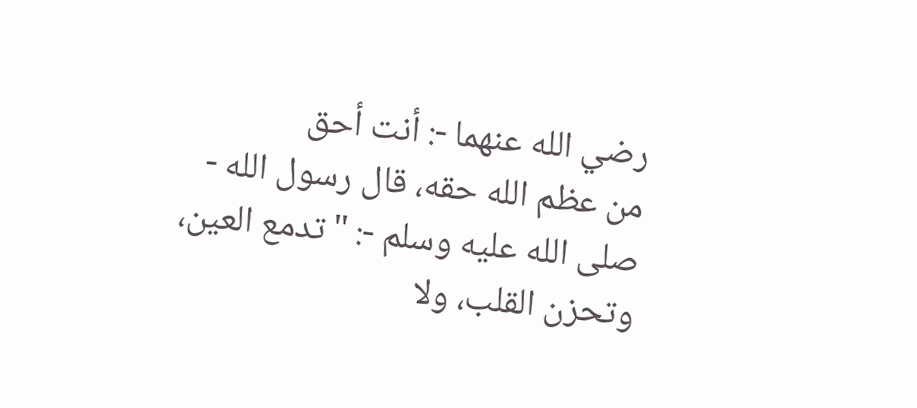رضي الله عنهما -: أنت أحق
من عظم الله حقه، قال رسول الله - صلى الله عليه وسلم -: "تدمع العين، وتحزن القلب، ولا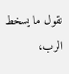نقول ما يسخط الرب،